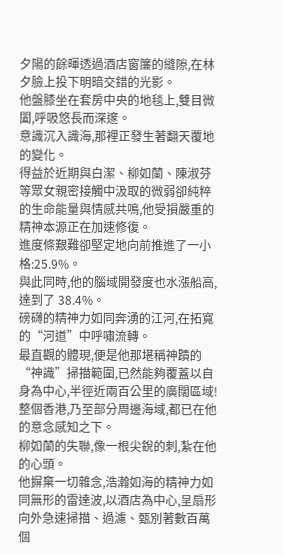夕陽的餘暉透過酒店窗簾的縫隙,在林夕臉上投下明暗交錯的光影。
他盤膝坐在套房中央的地毯上,雙目微闔,呼吸悠長而深邃。
意識沉入識海,那裡正發生著翻天覆地的變化。
得益於近期與白潔、柳如蘭、陳淑芬等眾女親密接觸中汲取的微弱卻純粹的生命能量與情感共鳴,他受損嚴重的精神本源正在加速修復。
進度條艱難卻堅定地向前推進了一小格:25.9%。
與此同時,他的腦域開發度也水漲船高,達到了 38.4%。
磅礴的精神力如同奔湧的江河,在拓寬的“河道”中呼嘯流轉。
最直觀的體現,便是他那堪稱神蹟的“神識”掃描範圍,已然能夠覆蓋以自身為中心,半徑近兩百公里的廣闊區域!
整個香港,乃至部分周邊海域,都已在他的意念感知之下。
柳如蘭的失聯,像一根尖銳的刺,紮在他的心頭。
他摒棄一切雜念,浩瀚如海的精神力如同無形的雷達波,以酒店為中心,呈扇形向外急速掃描、過濾、甄別著數百萬個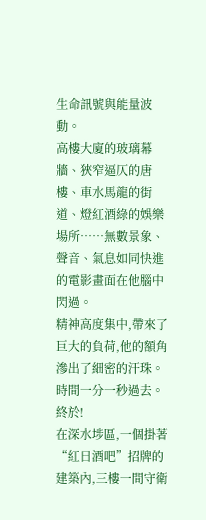生命訊號與能量波動。
高樓大廈的玻璃幕牆、狹窄逼仄的唐樓、車水馬龍的街道、燈紅酒綠的娛樂場所……無數景象、聲音、氣息如同快進的電影畫面在他腦中閃過。
精神高度集中,帶來了巨大的負荷,他的額角滲出了細密的汗珠。
時間一分一秒過去。
終於!
在深水埗區,一個掛著“紅日酒吧”招牌的建築內,三樓一間守衛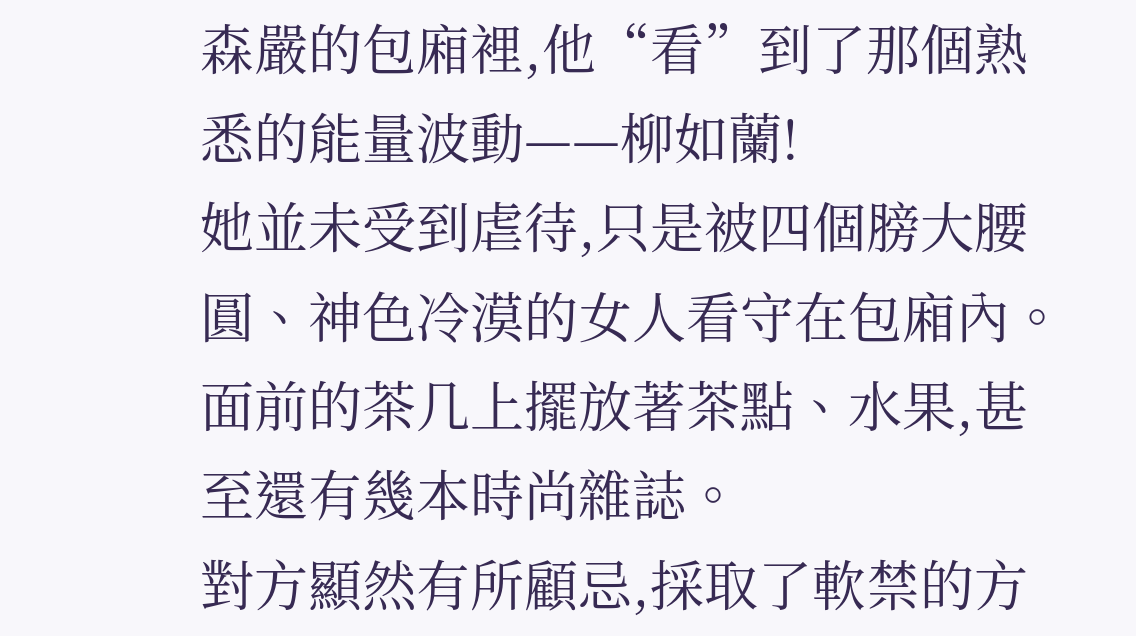森嚴的包廂裡,他“看”到了那個熟悉的能量波動——柳如蘭!
她並未受到虐待,只是被四個膀大腰圓、神色冷漠的女人看守在包廂內。
面前的茶几上擺放著茶點、水果,甚至還有幾本時尚雜誌。
對方顯然有所顧忌,採取了軟禁的方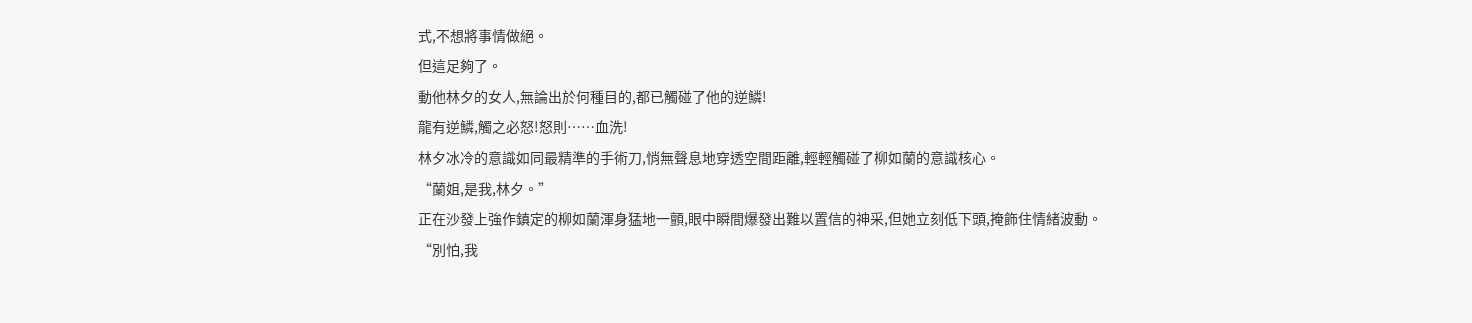式,不想將事情做絕。
但這足夠了。
動他林夕的女人,無論出於何種目的,都已觸碰了他的逆鱗!
龍有逆鱗,觸之必怒!怒則……血洗!
林夕冰冷的意識如同最精準的手術刀,悄無聲息地穿透空間距離,輕輕觸碰了柳如蘭的意識核心。
“蘭姐,是我,林夕。”
正在沙發上強作鎮定的柳如蘭渾身猛地一顫,眼中瞬間爆發出難以置信的神采,但她立刻低下頭,掩飾住情緒波動。
“別怕,我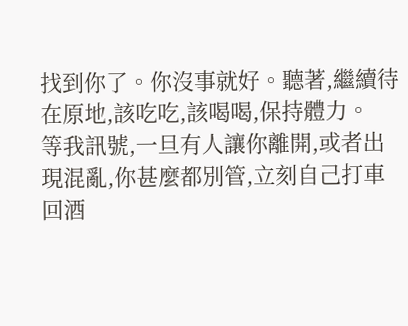找到你了。你沒事就好。聽著,繼續待在原地,該吃吃,該喝喝,保持體力。
等我訊號,一旦有人讓你離開,或者出現混亂,你甚麼都別管,立刻自己打車回酒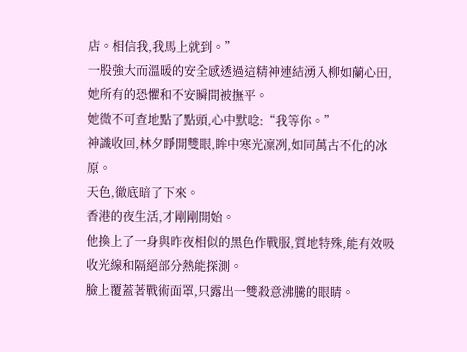店。相信我,我馬上就到。”
一股強大而溫暖的安全感透過這精神連結湧入柳如蘭心田,她所有的恐懼和不安瞬間被撫平。
她微不可查地點了點頭,心中默唸:“我等你。”
神識收回,林夕睜開雙眼,眸中寒光凜冽,如同萬古不化的冰原。
天色,徹底暗了下來。
香港的夜生活,才剛剛開始。
他換上了一身與昨夜相似的黑色作戰服,質地特殊,能有效吸收光線和隔絕部分熱能探測。
臉上覆蓋著戰術面罩,只露出一雙殺意沸騰的眼睛。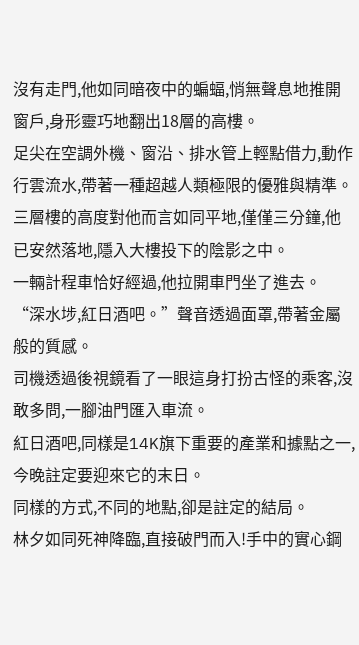沒有走門,他如同暗夜中的蝙蝠,悄無聲息地推開窗戶,身形靈巧地翻出18層的高樓。
足尖在空調外機、窗沿、排水管上輕點借力,動作行雲流水,帶著一種超越人類極限的優雅與精準。
三層樓的高度對他而言如同平地,僅僅三分鐘,他已安然落地,隱入大樓投下的陰影之中。
一輛計程車恰好經過,他拉開車門坐了進去。
“深水埗,紅日酒吧。”聲音透過面罩,帶著金屬般的質感。
司機透過後視鏡看了一眼這身打扮古怪的乘客,沒敢多問,一腳油門匯入車流。
紅日酒吧,同樣是14K旗下重要的產業和據點之一,今晚註定要迎來它的末日。
同樣的方式,不同的地點,卻是註定的結局。
林夕如同死神降臨,直接破門而入!手中的實心鋼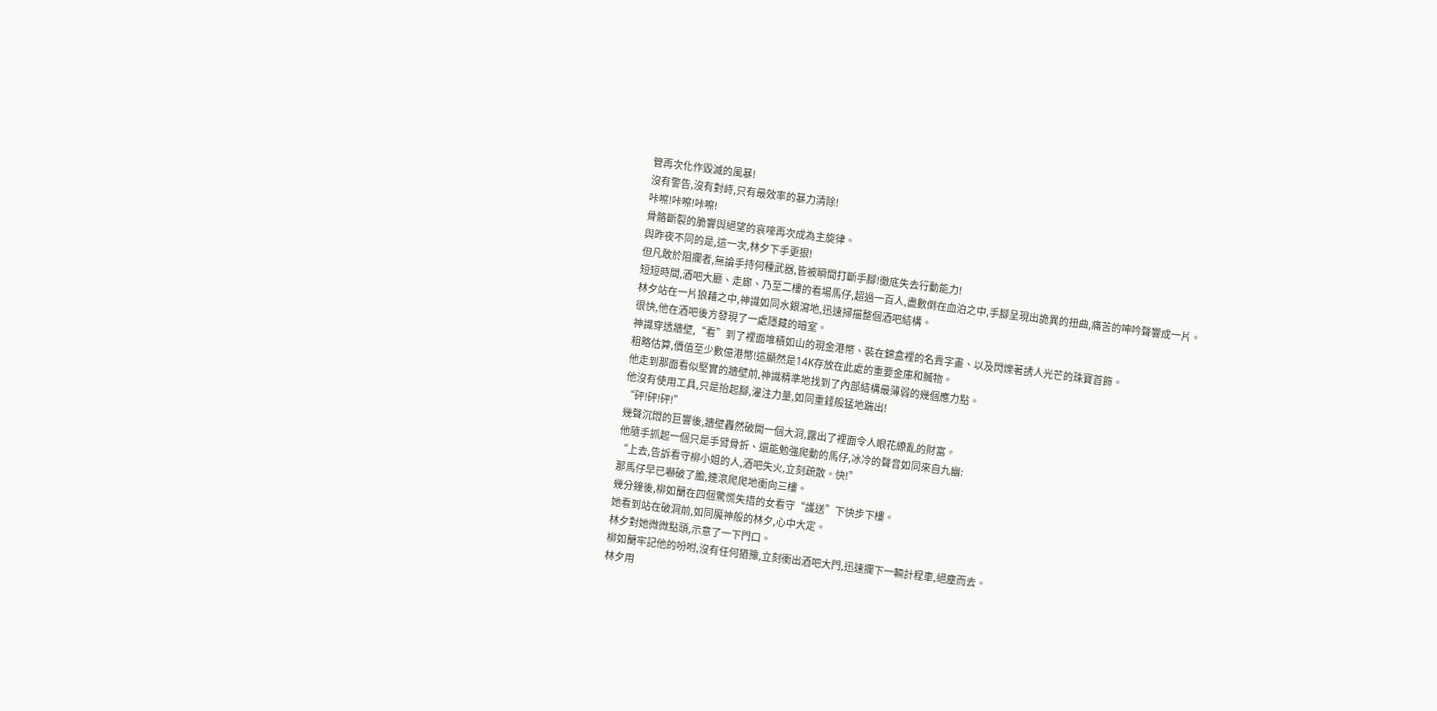管再次化作毀滅的風暴!
沒有警告,沒有對峙,只有最效率的暴力清除!
咔嚓!咔嚓!咔嚓!
骨骼斷裂的脆響與絕望的哀嚎再次成為主旋律。
與昨夜不同的是,這一次,林夕下手更狠!
但凡敢於阻攔者,無論手持何種武器,皆被瞬間打斷手腳!徹底失去行動能力!
短短時間,酒吧大廳、走廊、乃至二樓的看場馬仔,超過一百人,盡數倒在血泊之中,手腳呈現出詭異的扭曲,痛苦的呻吟聲響成一片。
林夕站在一片狼藉之中,神識如同水銀瀉地,迅速掃描整個酒吧結構。
很快,他在酒吧後方發現了一處隱藏的暗室。
神識穿透牆壁,“看”到了裡面堆積如山的現金港幣、裝在錦盒裡的名貴字畫、以及閃爍著誘人光芒的珠寶首飾。
粗略估算,價值至少數億港幣!這顯然是14K存放在此處的重要金庫和贓物。
他走到那面看似堅實的牆壁前,神識精準地找到了內部結構最薄弱的幾個應力點。
他沒有使用工具,只是抬起腳,灌注力量,如同重錘般猛地踹出!
“砰!砰!砰!”
幾聲沉悶的巨響後,牆壁轟然破開一個大洞,露出了裡面令人眼花繚亂的財富。
他隨手抓起一個只是手臂骨折、還能勉強爬動的馬仔,冰冷的聲音如同來自九幽:
“上去,告訴看守柳小姐的人,酒吧失火,立刻疏散。快!”
那馬仔早已嚇破了膽,連滾爬爬地衝向三樓。
幾分鐘後,柳如蘭在四個驚慌失措的女看守“護送”下快步下樓。
她看到站在破洞前,如同魔神般的林夕,心中大定。
林夕對她微微點頭,示意了一下門口。
柳如蘭牢記他的吩咐,沒有任何猶豫,立刻衝出酒吧大門,迅速攔下一輛計程車,絕塵而去。
林夕用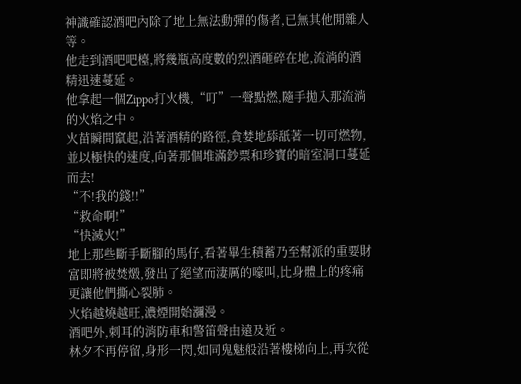神識確認酒吧內除了地上無法動彈的傷者,已無其他閒雜人等。
他走到酒吧吧檯,將幾瓶高度數的烈酒砸碎在地,流淌的酒精迅速蔓延。
他拿起一個Zippo打火機,“叮”一聲點燃,隨手拋入那流淌的火焰之中。
火苗瞬間竄起,沿著酒精的路徑,貪婪地舔舐著一切可燃物,並以極快的速度,向著那個堆滿鈔票和珍寶的暗室洞口蔓延而去!
“不!我的錢!!”
“救命啊!”
“快滅火!”
地上那些斷手斷腳的馬仔,看著畢生積蓄乃至幫派的重要財富即將被焚燬,發出了絕望而淒厲的嚎叫,比身體上的疼痛更讓他們撕心裂肺。
火焰越燒越旺,濃煙開始瀰漫。
酒吧外,刺耳的消防車和警笛聲由遠及近。
林夕不再停留,身形一閃,如同鬼魅般沿著樓梯向上,再次從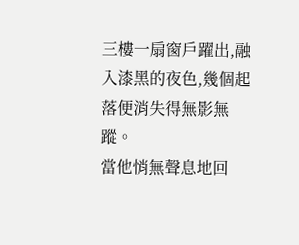三樓一扇窗戶躍出,融入漆黑的夜色,幾個起落便消失得無影無蹤。
當他悄無聲息地回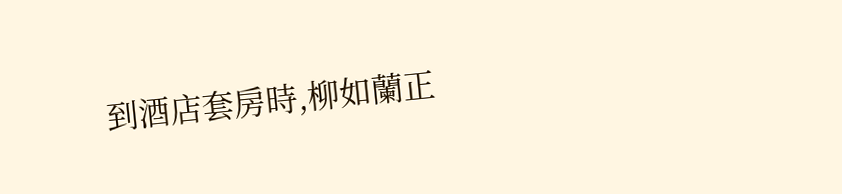到酒店套房時,柳如蘭正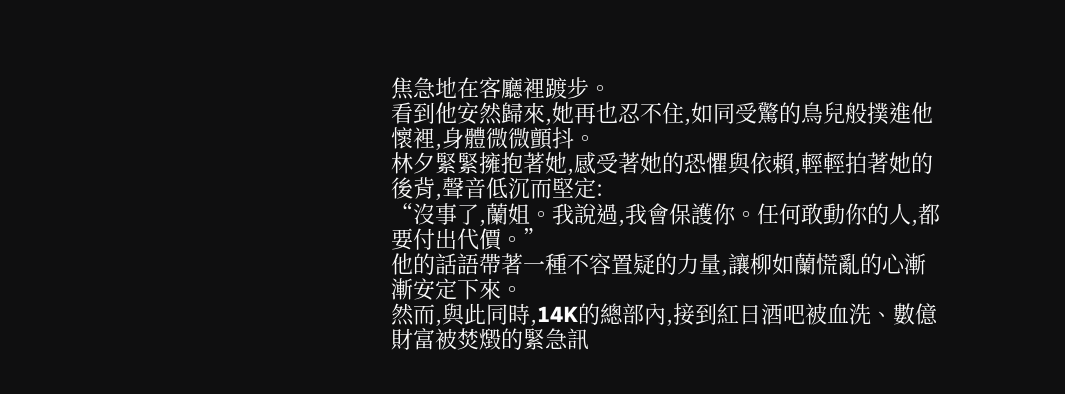焦急地在客廳裡踱步。
看到他安然歸來,她再也忍不住,如同受驚的鳥兒般撲進他懷裡,身體微微顫抖。
林夕緊緊擁抱著她,感受著她的恐懼與依賴,輕輕拍著她的後背,聲音低沉而堅定:
“沒事了,蘭姐。我說過,我會保護你。任何敢動你的人,都要付出代價。”
他的話語帶著一種不容置疑的力量,讓柳如蘭慌亂的心漸漸安定下來。
然而,與此同時,14K的總部內,接到紅日酒吧被血洗、數億財富被焚燬的緊急訊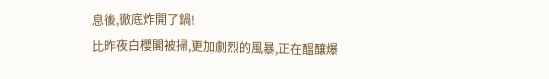息後,徹底炸開了鍋!
比昨夜白櫻閣被掃,更加劇烈的風暴,正在醞釀爆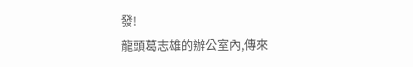發!
龍頭葛志雄的辦公室內,傳來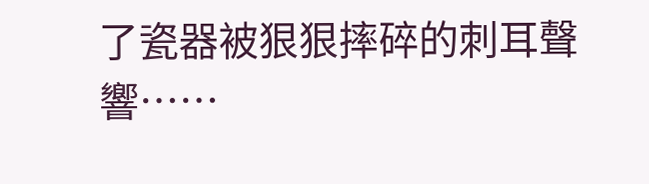了瓷器被狠狠摔碎的刺耳聲響……